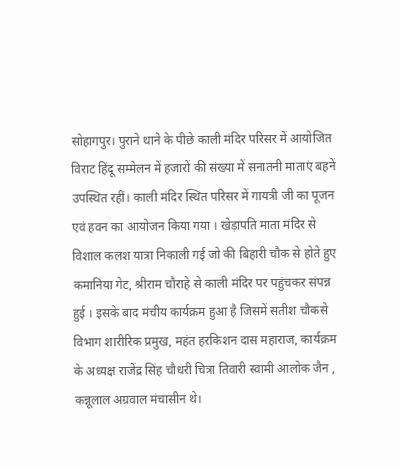सोहागपुर। पुराने थाने के पीछे काली मंदिर परिसर में आयोजित विराट हिंदू सम्मेलन में हजारों की संख्या में सनातनी माताएं बहनें उपस्थित रहीं। काली मंदिर स्थित परिसर में गायत्री जी का पूजन एवं हवन का आयोजन किया गया । खेड़ापति माता मंदिर से विशाल कलश यात्रा निकाली गई जो की बिहारी चौक से होते हुए कमानिया गेट, श्रीराम चौराहे से काली मंदिर पर पहुंचकर संपन्न हुई । इसके बाद मंचीय कार्यक्रम हुआ है जिसमें सतीश चौकसे विभाग शारीरिक प्रमुख, महंत हरकिशन दास महाराज, कार्यक्रम के अध्यक्ष राजेंद्र सिंह चौधरी चित्रा तिवारी स्वामी आलोक जैन , कन्नूलाल अग्रवाल मंचासीन थे।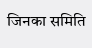जिनका समिति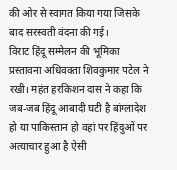की ओर से स्वागत किया गया जिसके बाद सरस्वती वंदना की गई।
विराट हिंदू सम्मेलन की भूमिका प्रस्तावना अधिवक्ता शिवकुमार पटेल ने रखी। महंत हरकिशन दास ने कहा कि जब-जब हिंदू आबादी घटी है बांग्लादेश हो या पाकिस्तान हो वहां पर हिंदुओं पर अत्याचार हुआ है ऐसी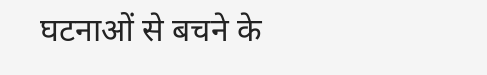घटनाओं से बचने के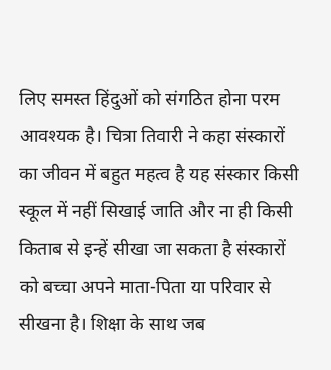लिए समस्त हिंदुओं को संगठित होना परम आवश्यक है। चित्रा तिवारी ने कहा संस्कारों का जीवन में बहुत महत्व है यह संस्कार किसी स्कूल में नहीं सिखाई जाति और ना ही किसी किताब से इन्हें सीखा जा सकता है संस्कारों को बच्चा अपने माता-पिता या परिवार से सीखना है। शिक्षा के साथ जब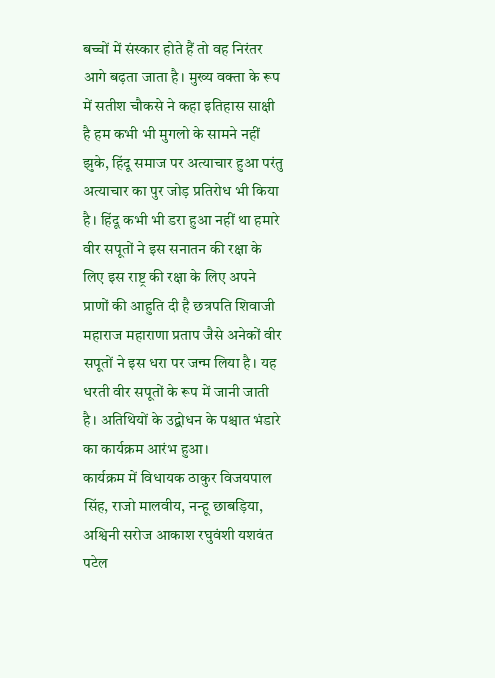बच्चों में संस्कार होते हैं तो वह निरंतर आगे बढ़ता जाता है। मुख्य वक्ता के रूप में सतीश चौकसे ने कहा इतिहास साक्षी है हम कभी भी मुगलो के सामने नहीं झुके, हिंदू समाज पर अत्याचार हुआ परंतु अत्याचार का पुर जोड़ प्रतिरोध भी किया है। हिंदू कभी भी डरा हुआ नहीं था हमारे वीर सपूतों ने इस सनातन की रक्षा के लिए इस राष्ट्र की रक्षा के लिए अपने प्राणों की आहुति दी है छत्रपति शिवाजी महाराज महाराणा प्रताप जैसे अनेकों वीर सपूतों ने इस धरा पर जन्म लिया है। यह धरती वीर सपूतों के रूप में जानी जाती है। अतिथियों के उद्बोधन के पश्चात भंडारे का कार्यक्रम आरंभ हुआ।
कार्यक्रम में विधायक ठाकुर विजयपाल सिंह, राजो मालवीय, नन्हू छाबड़िया, अश्विनी सरोज आकाश रघुवंशी यशवंत पटेल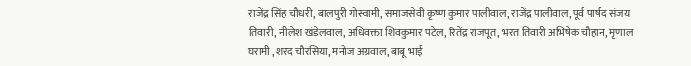राजेंद्र सिंह चौधरी, बालपुरी गोस्वामी, समाजसेवी कृष्ण कुमार पालीवाल, राजेंद्र पालीवाल, पूर्व पार्षद संजय तिवारी, नीलेश खंडेलवाल, अधिवक्ता शिवकुमार पटेल, रितेंद्र राजपूत, भरत तिवारी अभिषेक चौहान, मृणाल घरामी ,शरद चौरसिया, मनोज अग्रवाल, बाबू भाई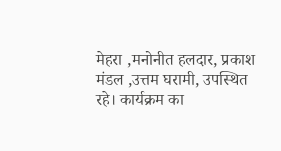मेहरा ,मनोनीत हलदार, प्रकाश मंडल ,उत्तम घरामी, उपस्थित रहे। कार्यक्रम का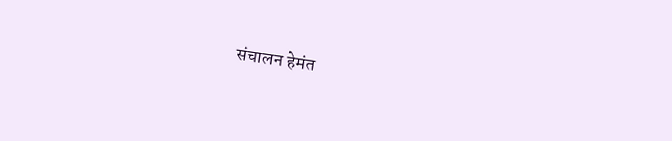संचालन हेमंत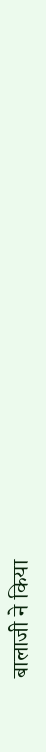बालाजी ने किया